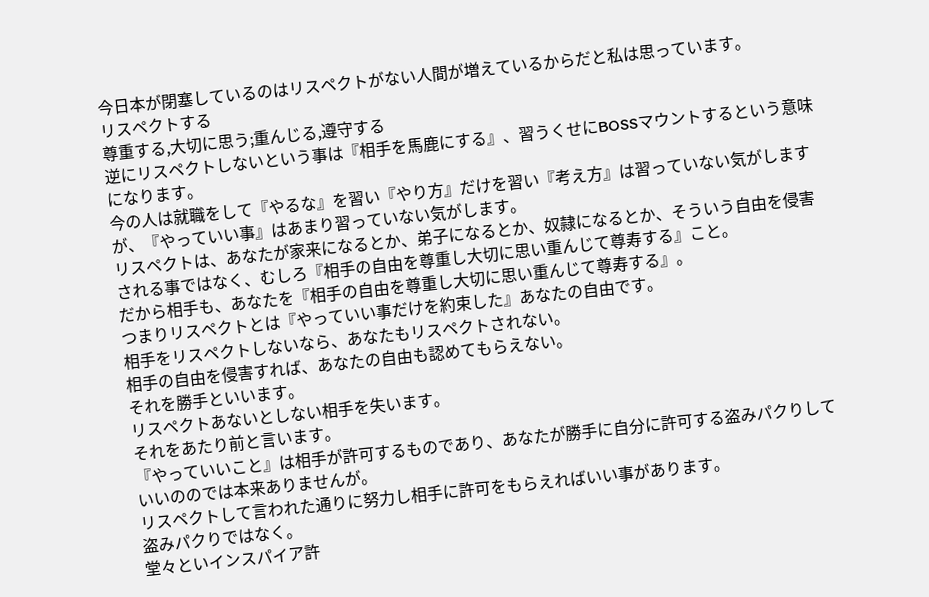今日本が閉塞しているのはリスペクトがない人間が増えているからだと私は思っています。
リスペクトする
尊重する,大切に思う;重んじる,遵守する
逆にリスペクトしないという事は『相手を馬鹿にする』、習うくせにBOSSマウントするという意味になります。
今の人は就職をして『やるな』を習い『やり方』だけを習い『考え方』は習っていない気がしますが、『やっていい事』はあまり習っていない気がします。
リスペクトは、あなたが家来になるとか、弟子になるとか、奴隷になるとか、そういう自由を侵害される事ではなく、むしろ『相手の自由を尊重し大切に思い重んじて尊寿する』こと。
だから相手も、あなたを『相手の自由を尊重し大切に思い重んじて尊寿する』。
つまりリスペクトとは『やっていい事だけを約束した』あなたの自由です。
相手をリスペクトしないなら、あなたもリスペクトされない。
相手の自由を侵害すれば、あなたの自由も認めてもらえない。
それを勝手といいます。
リスペクトあないとしない相手を失います。
それをあたり前と言います。
『やっていいこと』は相手が許可するものであり、あなたが勝手に自分に許可する盗みパクりしていいののでは本来ありませんが。
リスペクトして言われた通りに努力し相手に許可をもらえればいい事があります。
盗みパクりではなく。
堂々といインスパイア許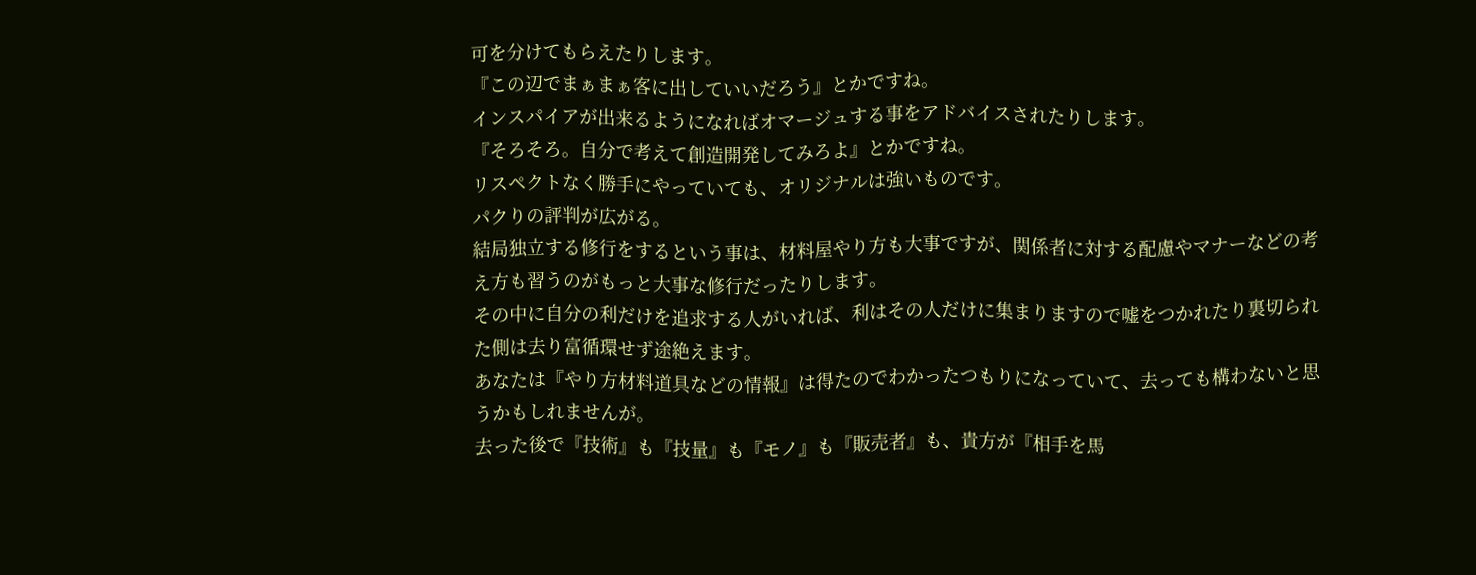可を分けてもらえたりします。
『この辺でまぁまぁ客に出していいだろう』とかですね。
インスパイアが出来るようになればオマージュする事をアドバイスされたりします。
『そろそろ。自分で考えて創造開発してみろよ』とかですね。
リスペクトなく勝手にやっていても、オリジナルは強いものです。
パクりの評判が広がる。
結局独立する修行をするという事は、材料屋やり方も大事ですが、関係者に対する配慮やマナーなどの考え方も習うのがもっと大事な修行だったりします。
その中に自分の利だけを追求する人がいれば、利はその人だけに集まりますので嘘をつかれたり裏切られた側は去り富循環せず途絶えます。
あなたは『やり方材料道具などの情報』は得たのでわかったつもりになっていて、去っても構わないと思うかもしれませんが。
去った後で『技術』も『技量』も『モノ』も『販売者』も、貴方が『相手を馬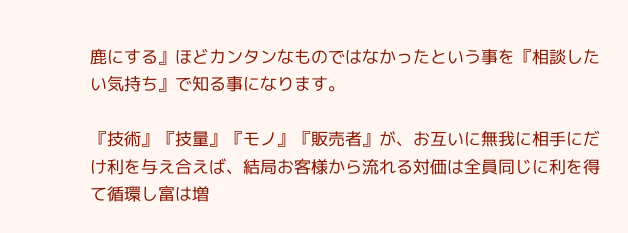鹿にする』ほどカンタンなものではなかったという事を『相談したい気持ち』で知る事になります。

『技術』『技量』『モノ』『販売者』が、お互いに無我に相手にだけ利を与え合えば、結局お客様から流れる対価は全員同じに利を得て循環し富は増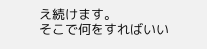え続けます。
そこで何をすればいい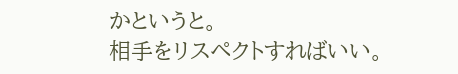かというと。
相手をリスペクトすればいい。